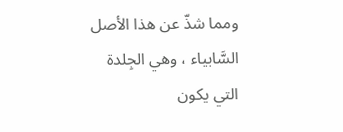ومما شذّ عن هذا الأصل السَّابياء ، وهي الجِلدة التي يكون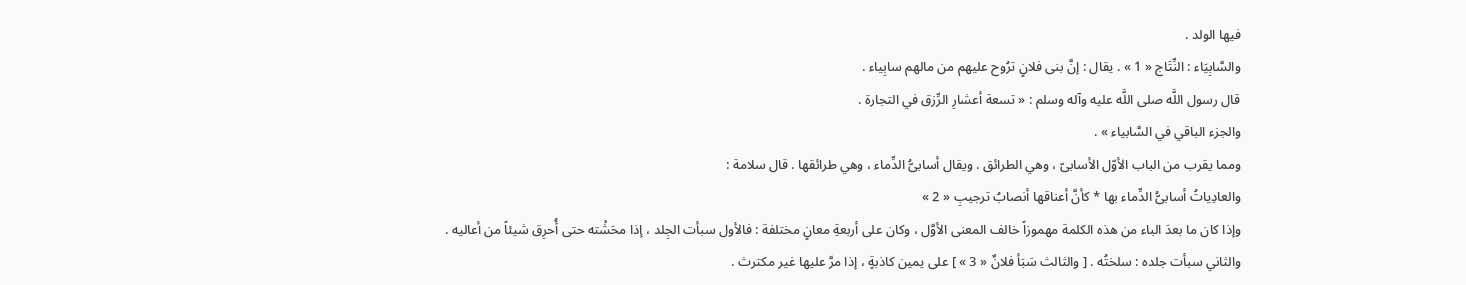فيها الولد .
والسَّابِيَاء : النِّتَاج « 1 » . يقال : إنَّ بنى فلانٍ ترُوح عليهم من مالهم سابِياء .
قال رسول اللَّه صلى اللَّه عليه وآله وسلم : « تسعة أعشارِ الرِّزق في التجارة .
والجزء الباقي في السَّابياء » .
ومما يقرب من الباب الأوّل الأسابىّ ، وهي الطرائق . ويقال أسابىُّ الدِّماء ، وهي طرائقها . قال سلامة :
والعادِياتُ أسابىُّ الدِّماء بها * كأنَّ أعناقها أنصابُ ترجيبِ « 2 »
وإذا كان ما بعدَ الباء من هذه الكلمة مهموزاً خالف المعنى الأوَّل ، وكان على أربعةِ معانٍ مختلفة : فالأول سبأت الجِلد ، إذا محَشْته حتى أُحرِق شيئاً من أعاليه .
والثاني سبأت جلده : سلختُه . [ والثالث سَبَأ فلانٌ « 3 » ] على يمين كاذبةٍ ، إذا مرَّ عليها غير مكترث .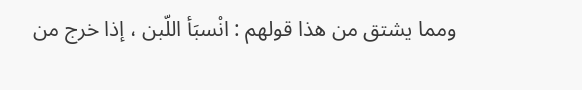ومما يشتق من هذا قولهم : انْسبَأ اللّبن ، إذا خرج من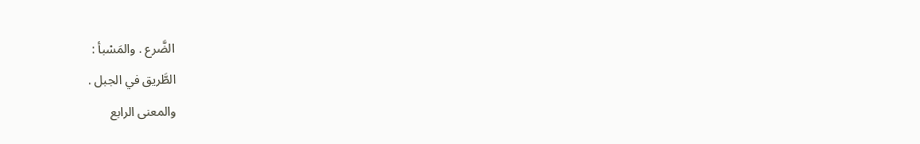الضَّرع . والمَسْبأ :
الطَّريق في الجبل .
والمعنى الرابع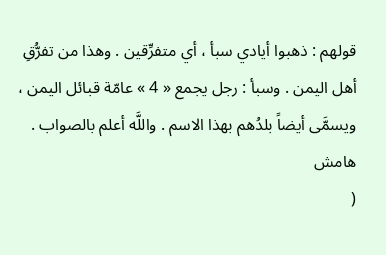قولهم : ذهبوا أيادي سبأ ، أي متفرِّقين . وهذا من تفرُّقِ أهل اليمن . وسبأ : رجل يجمع « 4 » عامّة قبائل اليمن ، ويسمَّى أيضاً بلدُهم بهذا الاسم . واللَّه أعلم بالصواب .
هامش
(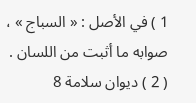1 ) في الأصل : « السباج » ، صوابه ما أثبت من اللسان .
( 2 ) ديوان سلامة 8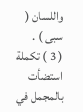واللسان ( سبى ) .
( 3 ) تكملة استضأت بالمجمل في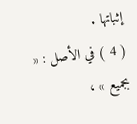إثباتها .
( 4 ) في الأصل : « بجميع » ،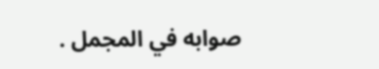صوابه في المجمل .